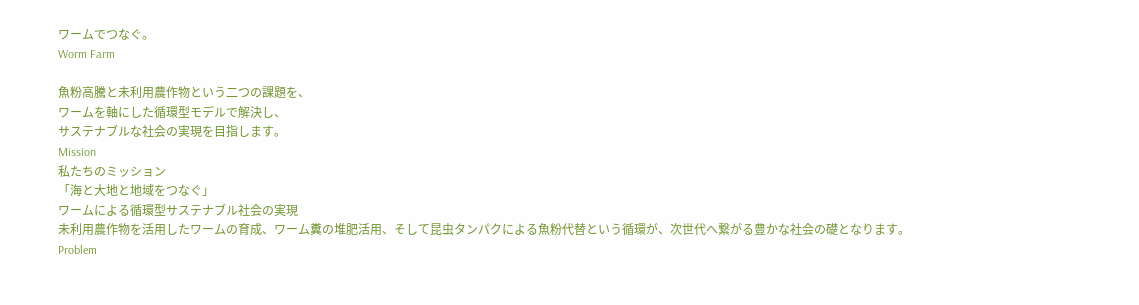ワームでつなぐ。
Worm Farm

魚粉高騰と未利用農作物という二つの課題を、
ワームを軸にした循環型モデルで解決し、
サステナブルな社会の実現を目指します。
Mission
私たちのミッション
「海と大地と地域をつなぐ」
ワームによる循環型サステナブル社会の実現
未利用農作物を活用したワームの育成、ワーム糞の堆肥活用、そして昆虫タンパクによる魚粉代替という循環が、次世代へ繋がる豊かな社会の礎となります。
Problem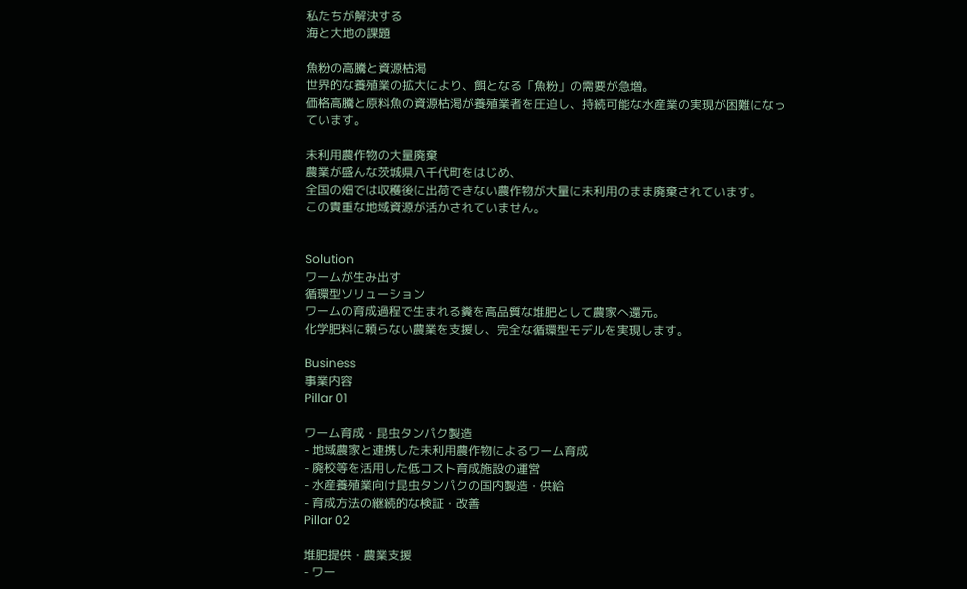私たちが解決する
海と大地の課題

魚粉の高騰と資源枯渇
世界的な養殖業の拡大により、餌となる「魚粉」の需要が急増。
価格高騰と原料魚の資源枯渇が養殖業者を圧迫し、持続可能な水産業の実現が困難になっています。

未利用農作物の大量廃棄
農業が盛んな茨城県八千代町をはじめ、
全国の畑では収穫後に出荷できない農作物が大量に未利用のまま廃棄されています。
この貴重な地域資源が活かされていません。


Solution
ワームが生み出す
循環型ソリューション
ワームの育成過程で生まれる糞を高品質な堆肥として農家へ還元。
化学肥料に頼らない農業を支援し、完全な循環型モデルを実現します。

Business
事業内容
Pillar 01

ワーム育成・昆虫タンパク製造
- 地域農家と連携した未利用農作物によるワーム育成
- 廃校等を活用した低コスト育成施設の運営
- 水産養殖業向け昆虫タンパクの国内製造・供給
- 育成方法の継続的な検証・改善
Pillar 02

堆肥提供・農業支援
- ワー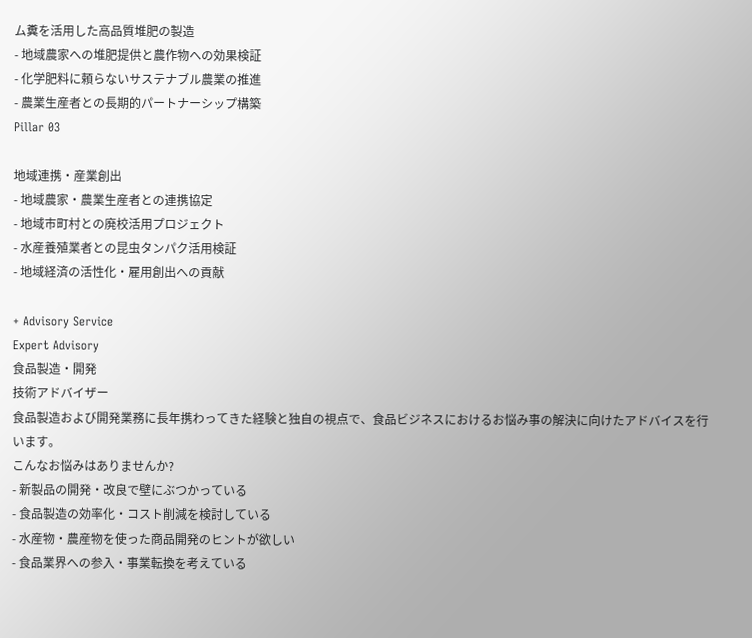ム糞を活用した高品質堆肥の製造
- 地域農家への堆肥提供と農作物への効果検証
- 化学肥料に頼らないサステナブル農業の推進
- 農業生産者との長期的パートナーシップ構築
Pillar 03

地域連携・産業創出
- 地域農家・農業生産者との連携協定
- 地域市町村との廃校活用プロジェクト
- 水産養殖業者との昆虫タンパク活用検証
- 地域経済の活性化・雇用創出への貢献

+ Advisory Service
Expert Advisory
食品製造・開発
技術アドバイザー
食品製造および開発業務に長年携わってきた経験と独自の視点で、食品ビジネスにおけるお悩み事の解決に向けたアドバイスを行います。
こんなお悩みはありませんか?
- 新製品の開発・改良で壁にぶつかっている
- 食品製造の効率化・コスト削減を検討している
- 水産物・農産物を使った商品開発のヒントが欲しい
- 食品業界への参入・事業転換を考えている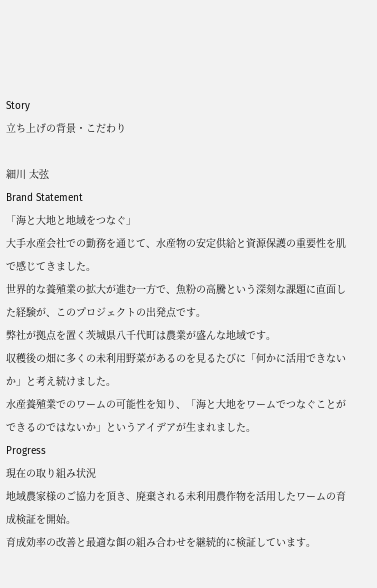Story
立ち上げの背景・こだわり

細川 太弦
Brand Statement
「海と大地と地域をつなぐ」
大手水産会社での勤務を通じて、水産物の安定供給と資源保護の重要性を肌で感じてきました。
世界的な養殖業の拡大が進む一方で、魚粉の高騰という深刻な課題に直面した経験が、このプロジェクトの出発点です。
弊社が拠点を置く茨城県八千代町は農業が盛んな地域です。
収穫後の畑に多くの未利用野菜があるのを見るたびに「何かに活用できないか」と考え続けました。
水産養殖業でのワームの可能性を知り、「海と大地をワームでつなぐことができるのではないか」というアイデアが生まれました。
Progress
現在の取り組み状況
地域農家様のご協力を頂き、廃棄される未利用農作物を活用したワームの育成検証を開始。
育成効率の改善と最適な餌の組み合わせを継続的に検証しています。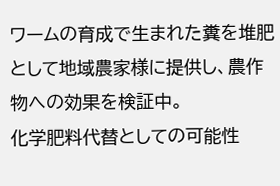ワームの育成で生まれた糞を堆肥として地域農家様に提供し、農作物への効果を検証中。
化学肥料代替としての可能性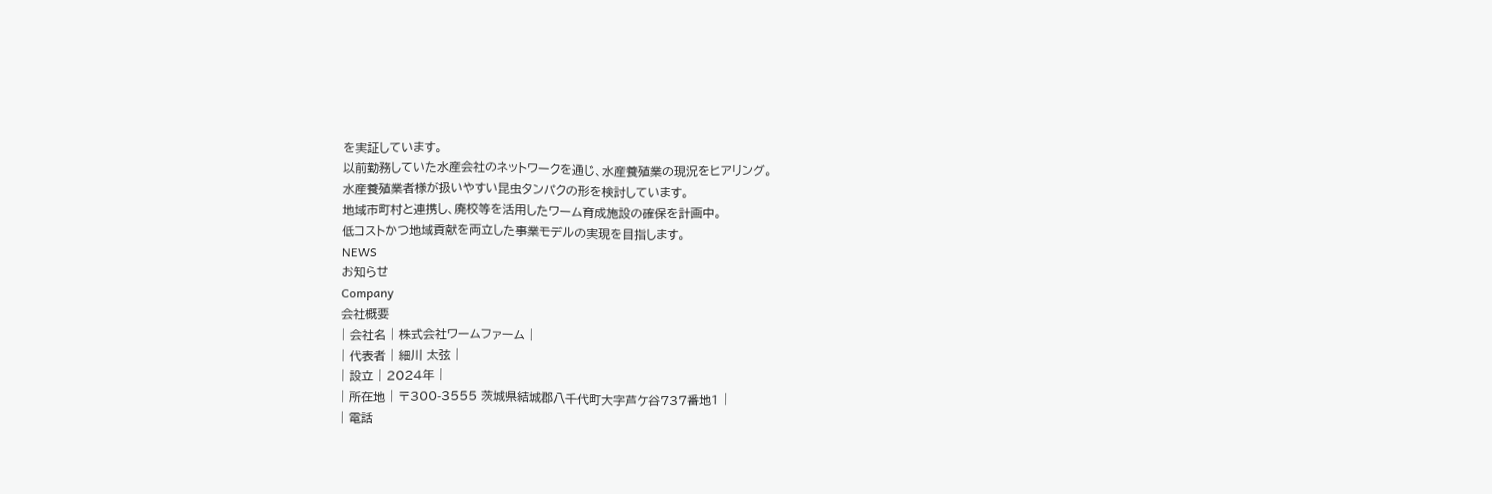を実証しています。
以前勤務していた水産会社のネットワークを通じ、水産養殖業の現況をヒアリング。
水産養殖業者様が扱いやすい昆虫タンパクの形を検討しています。
地域市町村と連携し、廃校等を活用したワーム育成施設の確保を計画中。
低コストかつ地域貢献を両立した事業モデルの実現を目指します。
NEWS
お知らせ
Company
会社概要
| 会社名 | 株式会社ワームファーム |
| 代表者 | 細川 太弦 |
| 設立 | 2024年 |
| 所在地 | 〒300-3555 茨城県結城郡八千代町大字芦ケ谷737番地1 |
| 電話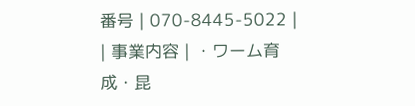番号 | 070-8445-5022 |
| 事業内容 | ・ワーム育成・昆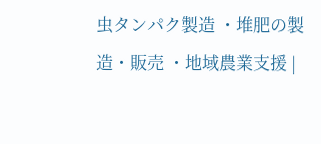虫タンパク製造 ・堆肥の製造・販売 ・地域農業支援 |